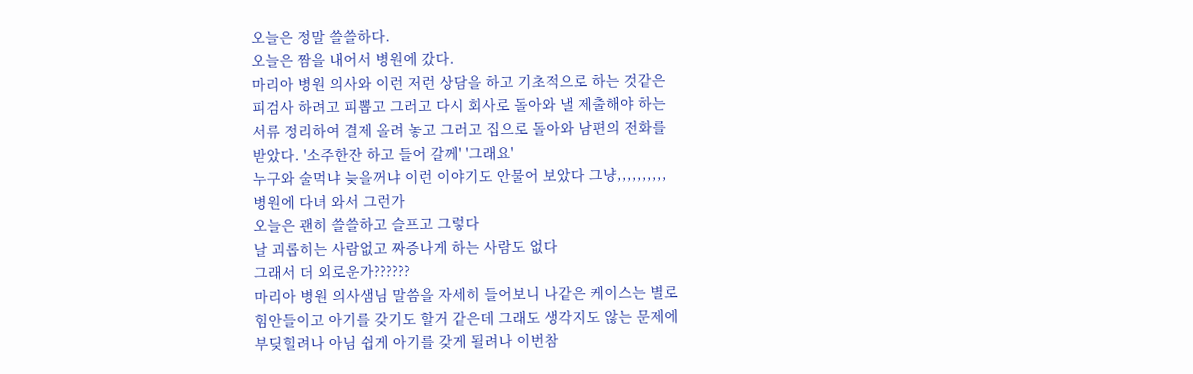오늘은 정말 쓸쓸하다.
오늘은 짬을 내어서 병원에 갔다.
마리아 병원 의사와 이런 저런 상담을 하고 기초적으로 하는 것같은
피검사 하려고 피뽑고 그러고 다시 회사로 돌아와 낼 제출해야 하는
서류 정리하여 결제 올려 놓고 그러고 집으로 돌아와 남편의 전화를
받았다. '소주한잔 하고 들어 갈께' '그래요'
누구와 술먹냐 늦을꺼냐 이런 이야기도 안물어 보았다 그냥,,,,,,,,,,
병원에 다녀 와서 그런가
오늘은 괜히 쓸쓸하고 슬프고 그렇다
날 괴롭히는 사람없고 짜증나게 하는 사람도 없다
그래서 더 외로운가??????
마리아 병원 의사샘님 말씀을 자세히 들어보니 나같은 케이스는 별로
힘안들이고 아기를 갖기도 할거 같은데 그래도 생각지도 않는 문제에
부딪힐려나 아님 쉽게 아기를 갖게 될려나 이번참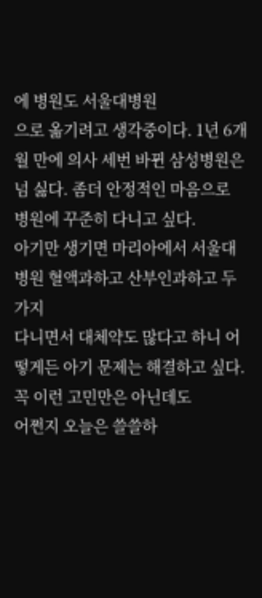에 병원도 서울대병원
으로 옮기려고 생각중이다. 1년 6개월 만에 의사 세번 바뀐 삼성병원은
넘 싫다. 좀더 안정적인 마음으로 병원에 꾸준히 다니고 싶다.
아기만 생기면 마리아에서 서울대 병원 혈액과하고 산부인과하고 두가지
다니면서 대체약도 많다고 하니 어떻게든 아기 문제는 해결하고 싶다.
꼭 이런 고민만은 아닌데도
어쩐지 오늘은 쓸쓸하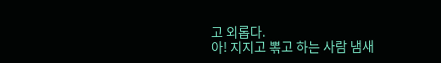고 외롭다.
아! 지지고 뽂고 하는 사람 냄새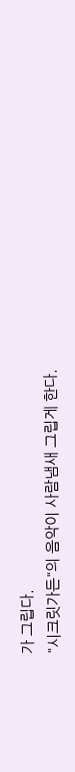가 그립다.
"시크릿가든"의 음악이 사람냄새 그립게 한다.